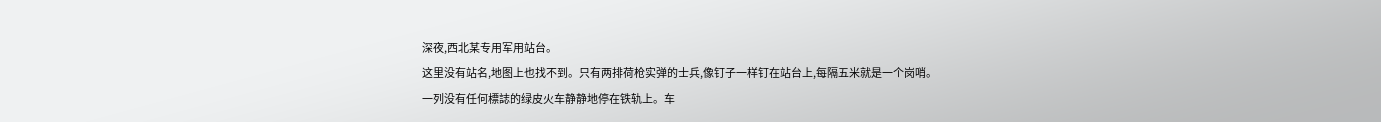深夜,西北某专用军用站台。
这里没有站名,地图上也找不到。只有两排荷枪实弹的士兵,像钉子一样钉在站台上,每隔五米就是一个岗哨。
一列没有任何標誌的绿皮火车静静地停在铁轨上。车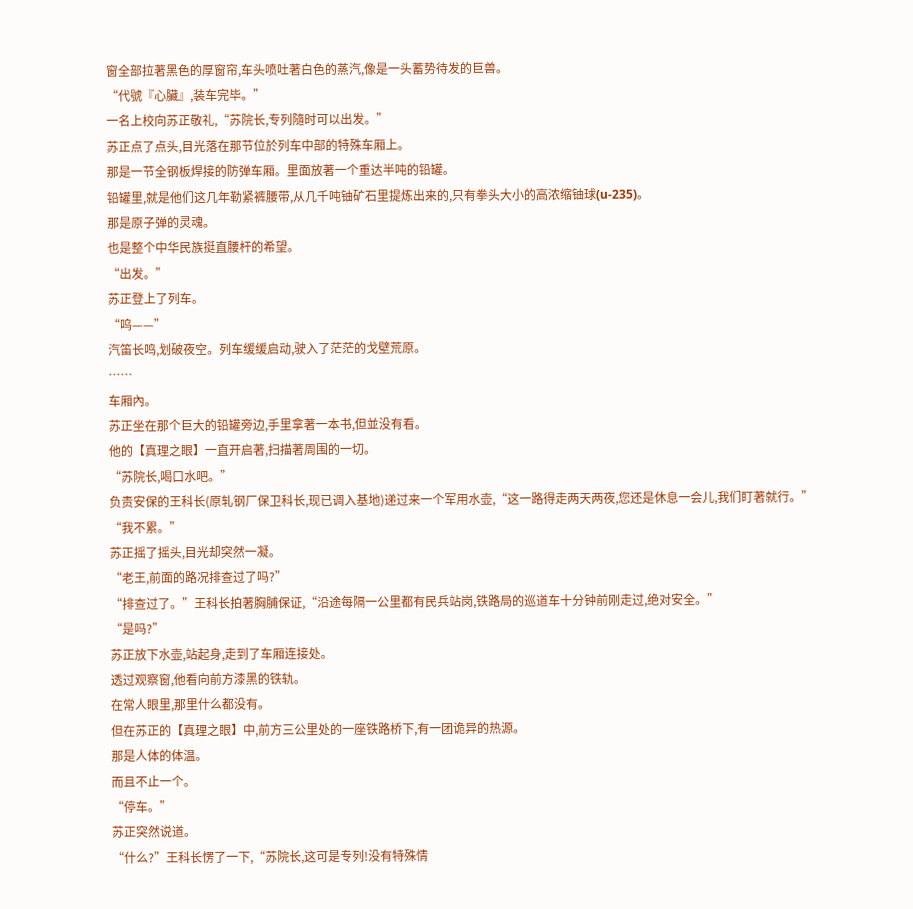窗全部拉著黑色的厚窗帘,车头喷吐著白色的蒸汽,像是一头蓄势待发的巨兽。
“代號『心臟』,装车完毕。”
一名上校向苏正敬礼,“苏院长,专列隨时可以出发。”
苏正点了点头,目光落在那节位於列车中部的特殊车厢上。
那是一节全钢板焊接的防弹车厢。里面放著一个重达半吨的铅罐。
铅罐里,就是他们这几年勒紧裤腰带,从几千吨铀矿石里提炼出来的,只有拳头大小的高浓缩铀球(u-235)。
那是原子弹的灵魂。
也是整个中华民族挺直腰杆的希望。
“出发。”
苏正登上了列车。
“呜——”
汽笛长鸣,划破夜空。列车缓缓启动,驶入了茫茫的戈壁荒原。
……
车厢內。
苏正坐在那个巨大的铅罐旁边,手里拿著一本书,但並没有看。
他的【真理之眼】一直开启著,扫描著周围的一切。
“苏院长,喝口水吧。”
负责安保的王科长(原轧钢厂保卫科长,现已调入基地)递过来一个军用水壶,“这一路得走两天两夜,您还是休息一会儿,我们盯著就行。”
“我不累。”
苏正摇了摇头,目光却突然一凝。
“老王,前面的路况排查过了吗?”
“排查过了。”王科长拍著胸脯保证,“沿途每隔一公里都有民兵站岗,铁路局的巡道车十分钟前刚走过,绝对安全。”
“是吗?”
苏正放下水壶,站起身,走到了车厢连接处。
透过观察窗,他看向前方漆黑的铁轨。
在常人眼里,那里什么都没有。
但在苏正的【真理之眼】中,前方三公里处的一座铁路桥下,有一团诡异的热源。
那是人体的体温。
而且不止一个。
“停车。”
苏正突然说道。
“什么?”王科长愣了一下,“苏院长,这可是专列!没有特殊情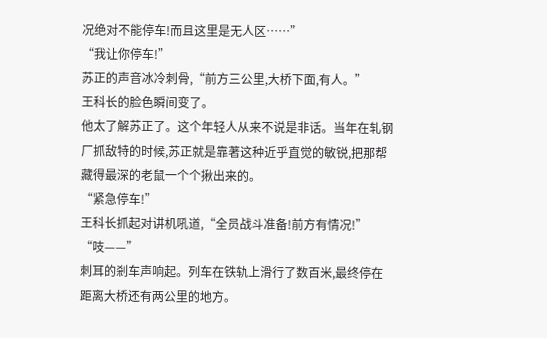况绝对不能停车!而且这里是无人区……”
“我让你停车!”
苏正的声音冰冷刺骨,“前方三公里,大桥下面,有人。”
王科长的脸色瞬间变了。
他太了解苏正了。这个年轻人从来不说是非话。当年在轧钢厂抓敌特的时候,苏正就是靠著这种近乎直觉的敏锐,把那帮藏得最深的老鼠一个个揪出来的。
“紧急停车!”
王科长抓起对讲机吼道,“全员战斗准备!前方有情况!”
“吱——”
刺耳的剎车声响起。列车在铁轨上滑行了数百米,最终停在距离大桥还有两公里的地方。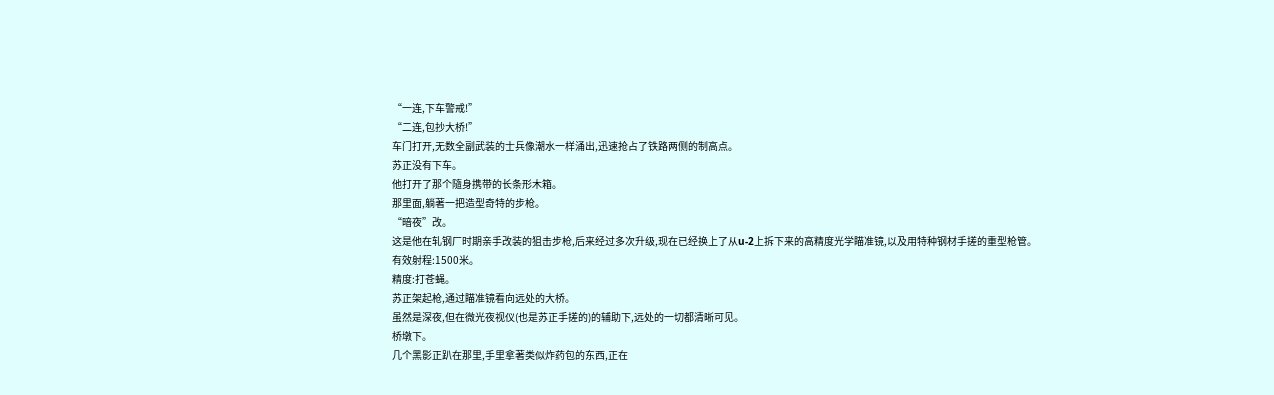“一连,下车警戒!”
“二连,包抄大桥!”
车门打开,无数全副武装的士兵像潮水一样涌出,迅速抢占了铁路两侧的制高点。
苏正没有下车。
他打开了那个隨身携带的长条形木箱。
那里面,躺著一把造型奇特的步枪。
“暗夜”改。
这是他在轧钢厂时期亲手改装的狙击步枪,后来经过多次升级,现在已经换上了从u-2上拆下来的高精度光学瞄准镜,以及用特种钢材手搓的重型枪管。
有效射程:1500米。
精度:打苍蝇。
苏正架起枪,通过瞄准镜看向远处的大桥。
虽然是深夜,但在微光夜视仪(也是苏正手搓的)的辅助下,远处的一切都清晰可见。
桥墩下。
几个黑影正趴在那里,手里拿著类似炸药包的东西,正在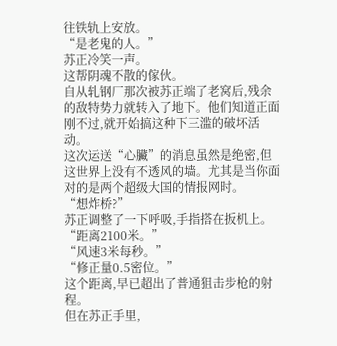往铁轨上安放。
“是老鬼的人。”
苏正冷笑一声。
这帮阴魂不散的傢伙。
自从轧钢厂那次被苏正端了老窝后,残余的敌特势力就转入了地下。他们知道正面刚不过,就开始搞这种下三滥的破坏活动。
这次运送“心臟”的消息虽然是绝密,但这世界上没有不透风的墙。尤其是当你面对的是两个超级大国的情报网时。
“想炸桥?”
苏正调整了一下呼吸,手指搭在扳机上。
“距离2100米。”
“风速3米每秒。”
“修正量0.5密位。”
这个距离,早已超出了普通狙击步枪的射程。
但在苏正手里,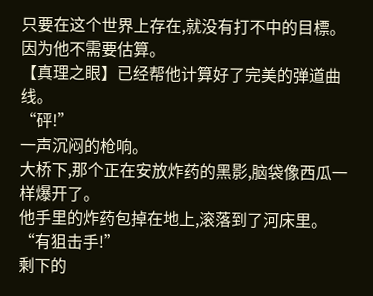只要在这个世界上存在,就没有打不中的目標。
因为他不需要估算。
【真理之眼】已经帮他计算好了完美的弹道曲线。
“砰!”
一声沉闷的枪响。
大桥下,那个正在安放炸药的黑影,脑袋像西瓜一样爆开了。
他手里的炸药包掉在地上,滚落到了河床里。
“有狙击手!”
剩下的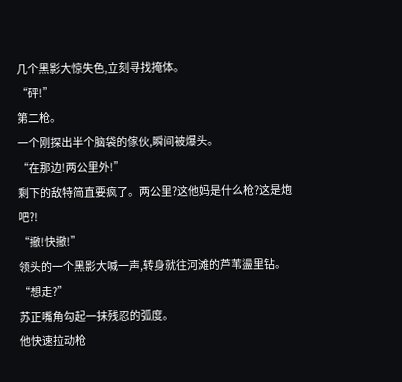几个黑影大惊失色,立刻寻找掩体。
“砰!”
第二枪。
一个刚探出半个脑袋的傢伙,瞬间被爆头。
“在那边!两公里外!”
剩下的敌特简直要疯了。两公里?这他妈是什么枪?这是炮吧?!
“撤!快撤!”
领头的一个黑影大喊一声,转身就往河滩的芦苇盪里钻。
“想走?”
苏正嘴角勾起一抹残忍的弧度。
他快速拉动枪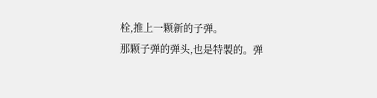栓,推上一颗新的子弹。
那颗子弹的弹头,也是特製的。弹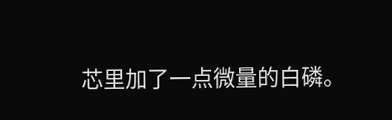芯里加了一点微量的白磷。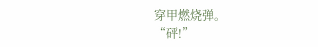穿甲燃烧弹。
“砰!”